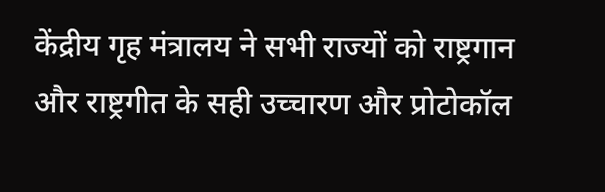केंद्रीय गृह मंत्रालय ने सभी राज्यों को राष्ट्रगान और राष्ट्रगीत के सही उच्चारण और प्रोटोकॉल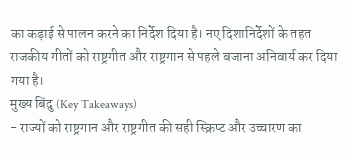का कड़ाई से पालन करने का निर्देश दिया है। नए दिशानिर्देशों के तहत राजकीय गीतों को राष्ट्रगीत और राष्ट्रगान से पहले बजाना अनिवार्य कर दिया गया है।
मुख्य बिंदु (Key Takeaways)
- राज्यों को राष्ट्रगान और राष्ट्रगीत की सही स्क्रिप्ट और उच्चारण का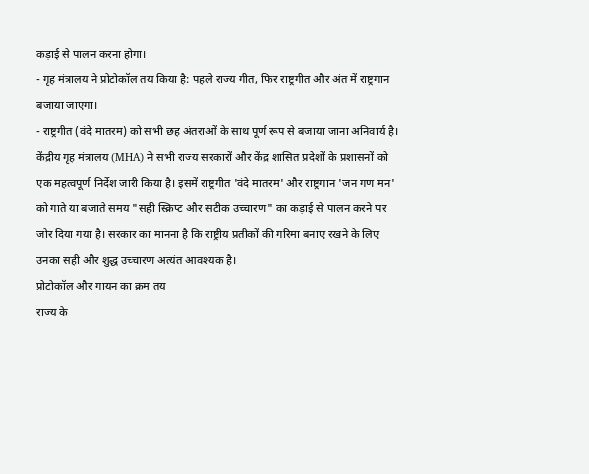कड़ाई से पालन करना होगा।
- गृह मंत्रालय ने प्रोटोकॉल तय किया है: पहले राज्य गीत, फिर राष्ट्रगीत और अंत में राष्ट्रगान बजाया जाएगा।
- राष्ट्रगीत (वंदे मातरम) को सभी छह अंतराओं के साथ पूर्ण रूप से बजाया जाना अनिवार्य है।
केंद्रीय गृह मंत्रालय (MHA) ने सभी राज्य सरकारों और केंद्र शासित प्रदेशों के प्रशासनों को एक महत्वपूर्ण निर्देश जारी किया है। इसमें राष्ट्रगीत 'वंदे मातरम' और राष्ट्रगान 'जन गण मन' को गाते या बजाते समय "सही स्क्रिप्ट और सटीक उच्चारण" का कड़ाई से पालन करने पर जोर दिया गया है। सरकार का मानना है कि राष्ट्रीय प्रतीकों की गरिमा बनाए रखने के लिए उनका सही और शुद्ध उच्चारण अत्यंत आवश्यक है।
प्रोटोकॉल और गायन का क्रम तय
राज्य के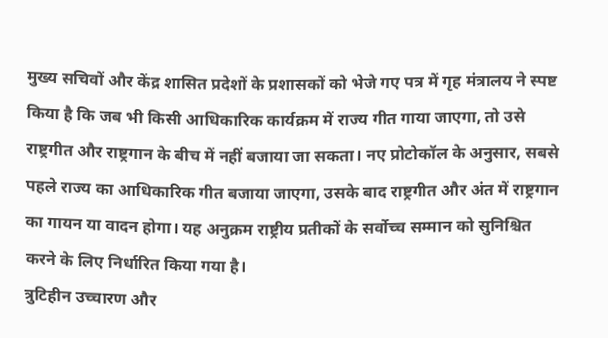मुख्य सचिवों और केंद्र शासित प्रदेशों के प्रशासकों को भेजे गए पत्र में गृह मंत्रालय ने स्पष्ट किया है कि जब भी किसी आधिकारिक कार्यक्रम में राज्य गीत गाया जाएगा, तो उसे राष्ट्रगीत और राष्ट्रगान के बीच में नहीं बजाया जा सकता। नए प्रोटोकॉल के अनुसार, सबसे पहले राज्य का आधिकारिक गीत बजाया जाएगा, उसके बाद राष्ट्रगीत और अंत में राष्ट्रगान का गायन या वादन होगा। यह अनुक्रम राष्ट्रीय प्रतीकों के सर्वोच्च सम्मान को सुनिश्चित करने के लिए निर्धारित किया गया है।
त्रुटिहीन उच्चारण और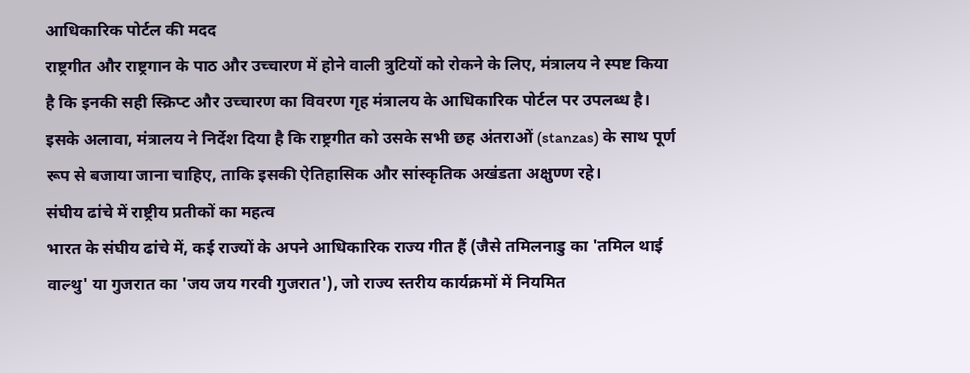आधिकारिक पोर्टल की मदद
राष्ट्रगीत और राष्ट्रगान के पाठ और उच्चारण में होने वाली त्रुटियों को रोकने के लिए, मंत्रालय ने स्पष्ट किया है कि इनकी सही स्क्रिप्ट और उच्चारण का विवरण गृह मंत्रालय के आधिकारिक पोर्टल पर उपलब्ध है। इसके अलावा, मंत्रालय ने निर्देश दिया है कि राष्ट्रगीत को उसके सभी छह अंतराओं (stanzas) के साथ पूर्ण रूप से बजाया जाना चाहिए, ताकि इसकी ऐतिहासिक और सांस्कृतिक अखंडता अक्षुण्ण रहे।
संघीय ढांचे में राष्ट्रीय प्रतीकों का महत्व
भारत के संघीय ढांचे में, कई राज्यों के अपने आधिकारिक राज्य गीत हैं (जैसे तमिलनाडु का 'तमिल थाई वाल्थु' या गुजरात का 'जय जय गरवी गुजरात'), जो राज्य स्तरीय कार्यक्रमों में नियमित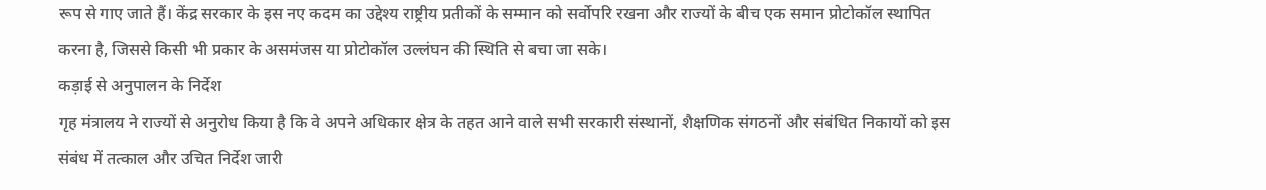रूप से गाए जाते हैं। केंद्र सरकार के इस नए कदम का उद्देश्य राष्ट्रीय प्रतीकों के सम्मान को सर्वोपरि रखना और राज्यों के बीच एक समान प्रोटोकॉल स्थापित करना है, जिससे किसी भी प्रकार के असमंजस या प्रोटोकॉल उल्लंघन की स्थिति से बचा जा सके।
कड़ाई से अनुपालन के निर्देश
गृह मंत्रालय ने राज्यों से अनुरोध किया है कि वे अपने अधिकार क्षेत्र के तहत आने वाले सभी सरकारी संस्थानों, शैक्षणिक संगठनों और संबंधित निकायों को इस संबंध में तत्काल और उचित निर्देश जारी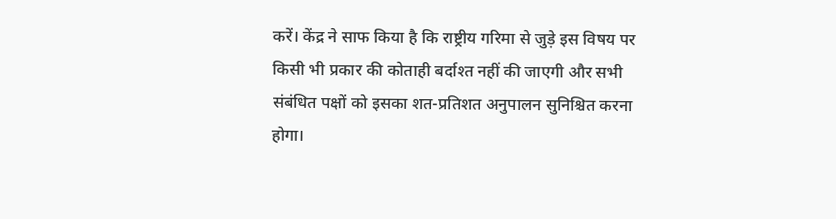करें। केंद्र ने साफ किया है कि राष्ट्रीय गरिमा से जुड़े इस विषय पर किसी भी प्रकार की कोताही बर्दाश्त नहीं की जाएगी और सभी संबंधित पक्षों को इसका शत-प्रतिशत अनुपालन सुनिश्चित करना होगा।